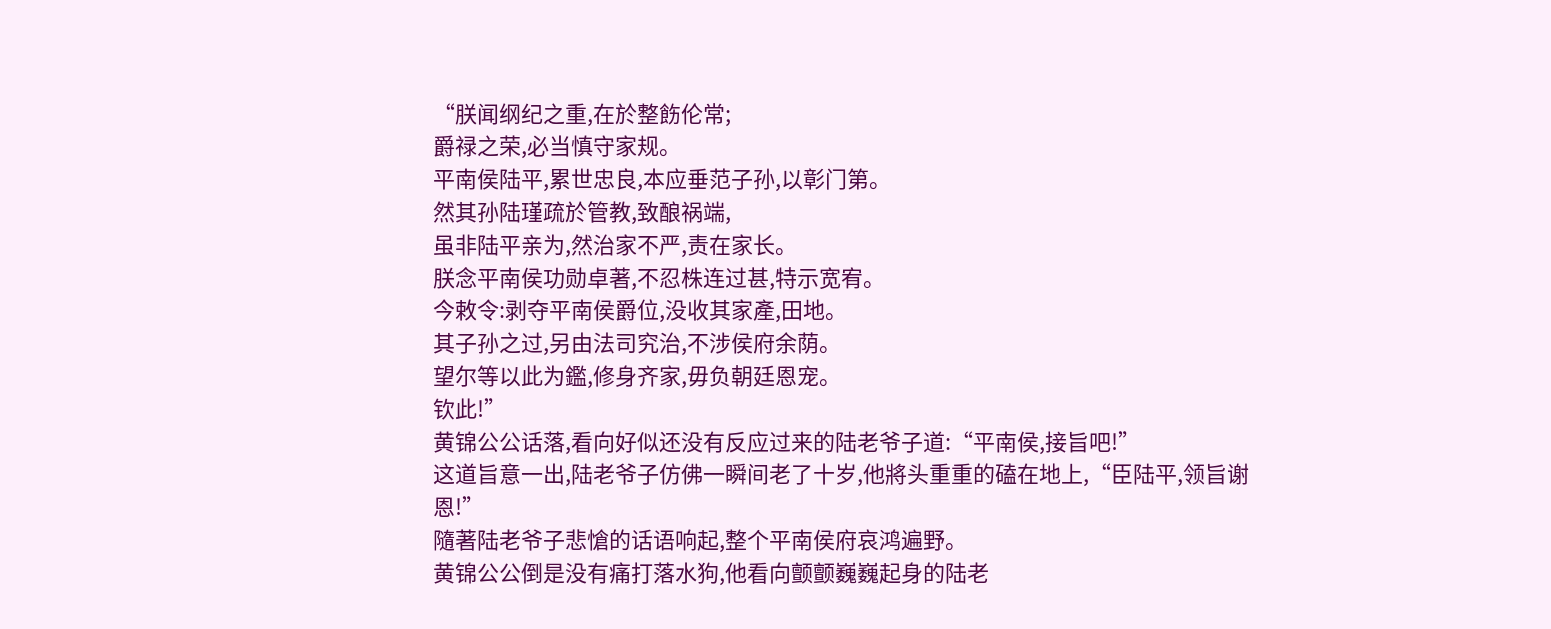“朕闻纲纪之重,在於整飭伦常;
爵禄之荣,必当慎守家规。
平南侯陆平,累世忠良,本应垂范子孙,以彰门第。
然其孙陆瑾疏於管教,致酿祸端,
虽非陆平亲为,然治家不严,责在家长。
朕念平南侯功勋卓著,不忍株连过甚,特示宽宥。
今敕令:剥夺平南侯爵位,没收其家產,田地。
其子孙之过,另由法司究治,不涉侯府余荫。
望尔等以此为鑑,修身齐家,毋负朝廷恩宠。
钦此!”
黄锦公公话落,看向好似还没有反应过来的陆老爷子道:“平南侯,接旨吧!”
这道旨意一出,陆老爷子仿佛一瞬间老了十岁,他將头重重的磕在地上,“臣陆平,领旨谢恩!”
隨著陆老爷子悲愴的话语响起,整个平南侯府哀鸿遍野。
黄锦公公倒是没有痛打落水狗,他看向颤颤巍巍起身的陆老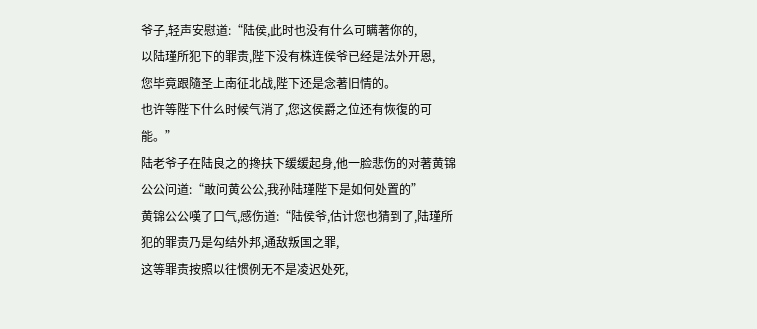爷子,轻声安慰道:“陆侯,此时也没有什么可瞒著你的,
以陆瑾所犯下的罪责,陛下没有株连侯爷已经是法外开恩,
您毕竟跟隨圣上南征北战,陛下还是念著旧情的。
也许等陛下什么时候气消了,您这侯爵之位还有恢復的可能。”
陆老爷子在陆良之的搀扶下缓缓起身,他一脸悲伤的对著黄锦公公问道:“敢问黄公公,我孙陆瑾陛下是如何处置的”
黄锦公公嘆了口气,感伤道:“陆侯爷,估计您也猜到了,陆瑾所犯的罪责乃是勾结外邦,通敌叛国之罪,
这等罪责按照以往惯例无不是凌迟处死,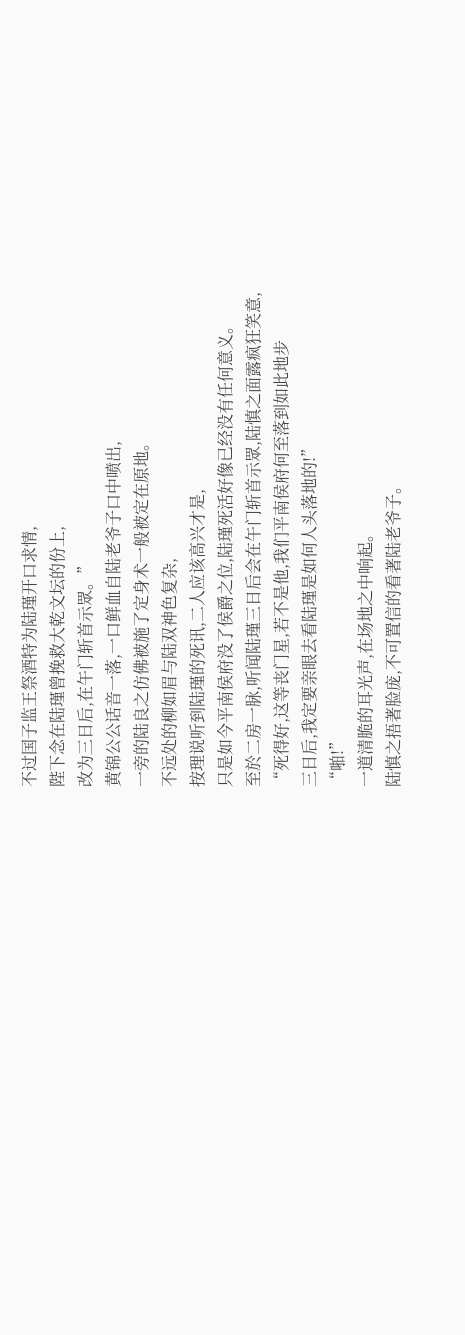不过国子监王祭酒特为陆瑾开口求情,
陛下念在陆瑾曾挽救大乾文坛的份上,
改为三日后,在午门斩首示眾。”
黄锦公公话音一落,一口鲜血自陆老爷子口中喷出,
一旁的陆良之仿佛被施了定身术一般被定在原地。
不远处的柳如眉与陆双神色复杂,
按理说听到陆瑾的死讯,二人应该高兴才是,
只是如今平南侯府没了侯爵之位,陆瑾死活好像已经没有任何意义。
至於二房一脉,听闻陆瑾三日后会在午门斩首示眾,陆慎之面露疯狂笑意,
“死得好,这等丧门星,若不是他,我们平南侯府何至落到如此地步
三日后,我定要亲眼去看陆瑾是如何人头落地的!”
“啪!”
一道清脆的耳光声,在场地之中响起。
陆慎之捂著脸庞,不可置信的看著陆老爷子。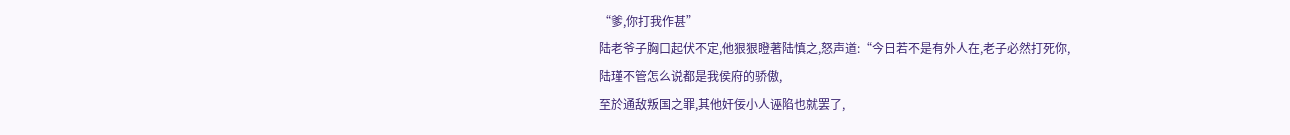“爹,你打我作甚”
陆老爷子胸口起伏不定,他狠狠瞪著陆慎之,怒声道:“今日若不是有外人在,老子必然打死你,
陆瑾不管怎么说都是我侯府的骄傲,
至於通敌叛国之罪,其他奸佞小人诬陷也就罢了,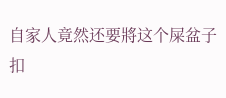自家人竟然还要將这个屎盆子扣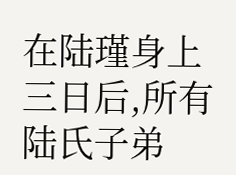在陆瑾身上
三日后,所有陆氏子弟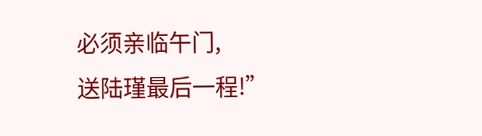必须亲临午门,
送陆瑾最后一程!”